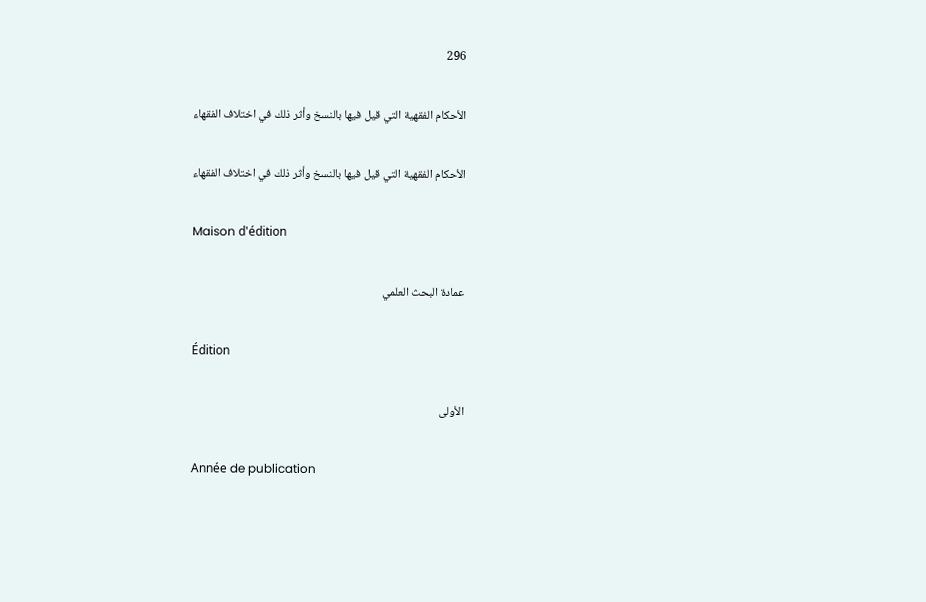296

الأحكام الفقهية التي قيل فيها بالنسخ وأثر ذلك في اختلاف الفقهاء

الأحكام الفقهية التي قيل فيها بالنسخ وأثر ذلك في اختلاف الفقهاء

Maison d'édition

عمادة البحث العلمي

Édition

الأولى

Année de publication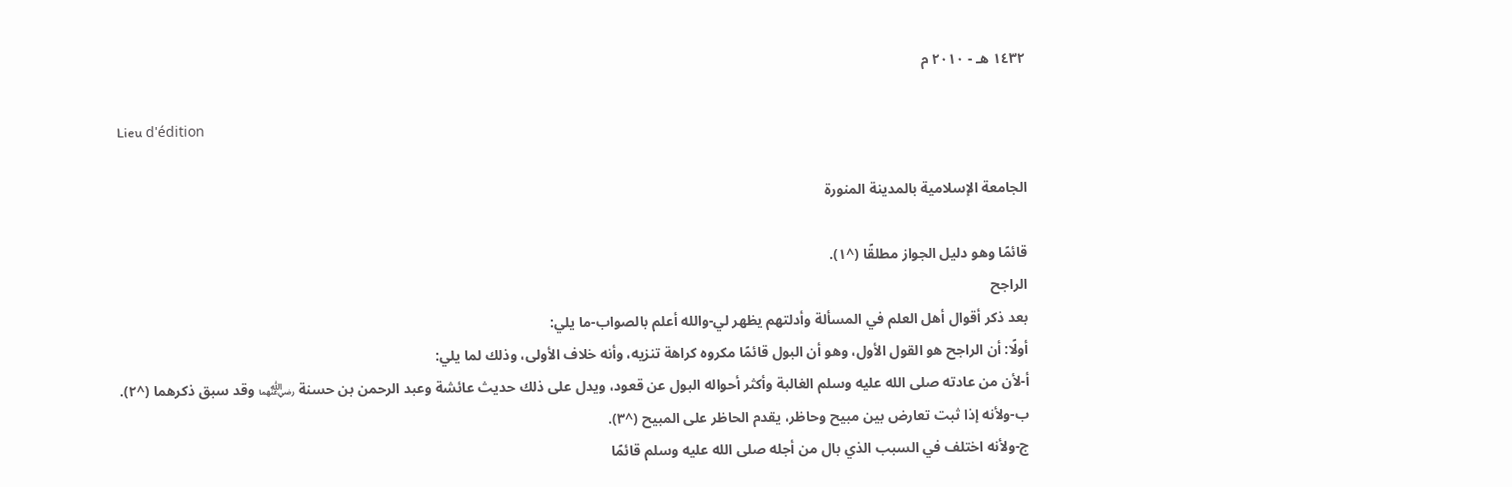١٤٣٢ هـ - ٢٠١٠ م

Lieu d'édition

الجامعة الإسلامية بالمدينة المنورة

قائمًا وهو دليل الجواز مطلقًا (^١).
الراجح
بعد ذكر أقوال أهل العلم في المسألة وأدلتهم يظهر لي-والله أعلم بالصواب-ما يلي:
أولًا: أن الراجح هو القول الأول، وهو أن البول قائمًا مكروه كراهة تنزيه، وأنه خلاف الأولى، وذلك لما يلي:
أ-لأن من عادته صلى الله عليه وسلم الغالبة وأكثر أحواله البول عن قعود، ويدل على ذلك حديث عائشة وعبد الرحمن بن حسنة ﵄ وقد سبق ذكرهما (^٢).
ب-ولأنه إذا ثبت تعارض بين مبيح وحاظر، يقدم الحاظر على المبيح (^٣).
ج-ولأنه اختلف في السبب الذي بال من أجله صلى الله عليه وسلم قائمًا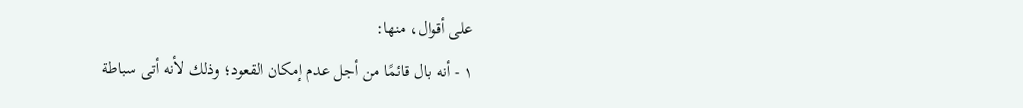على أقوال، منها:
١ - أنه بال قائمًا من أجل عدم إمكان القعود؛ وذلك لأنه أتى سباطة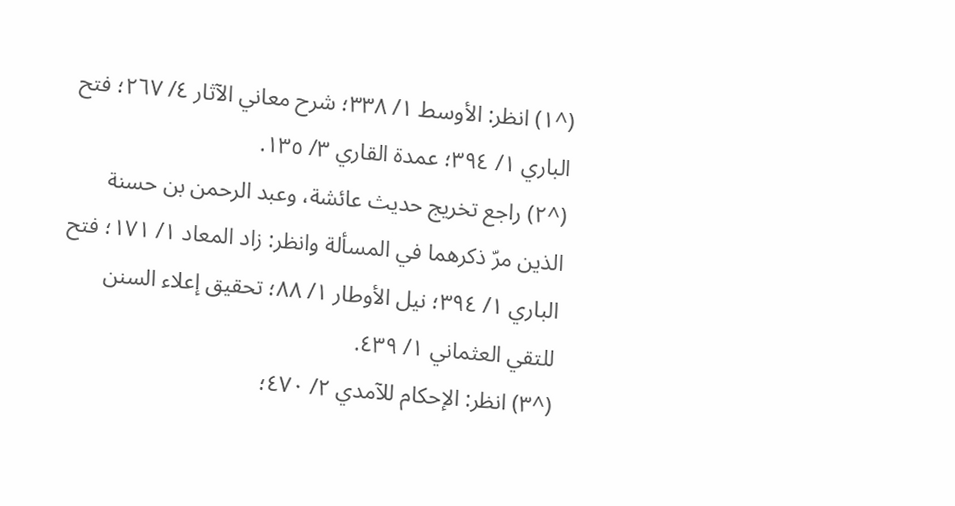(^١) انظر: الأوسط ١/ ٣٣٨؛ شرح معاني الآثار ٤/ ٢٦٧؛ فتح الباري ١/ ٣٩٤؛ عمدة القاري ٣/ ١٣٥.
(^٢) راجع تخريج حديث عائشة، وعبد الرحمن بن حسنة الذين مرّ ذكرهما في المسألة وانظر: زاد المعاد ١/ ١٧١؛ فتح الباري ١/ ٣٩٤؛ نيل الأوطار ١/ ٨٨؛ تحقيق إعلاء السنن للتقي العثماني ١/ ٤٣٩.
(^٣) انظر: الإحكام للآمدي ٢/ ٤٧٠؛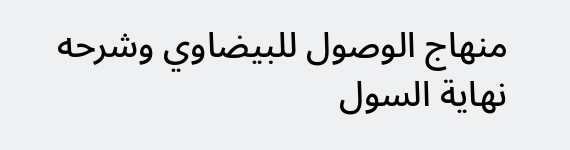منهاج الوصول للبيضاوي وشرحه نهاية السول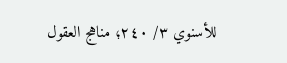للأسنوي ٣/ ٢٤٠؛ مناهج العقول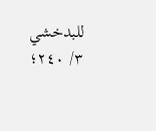للبدخشي ٣/ ٢٤٠؛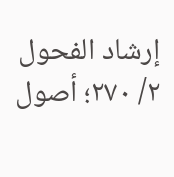إرشاد الفحول ٢/ ٢٧٠؛ أصول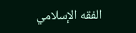الفقه الإسلامي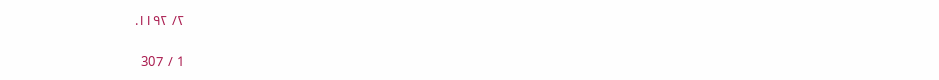٢/ ١١٩٢.

1 / 307